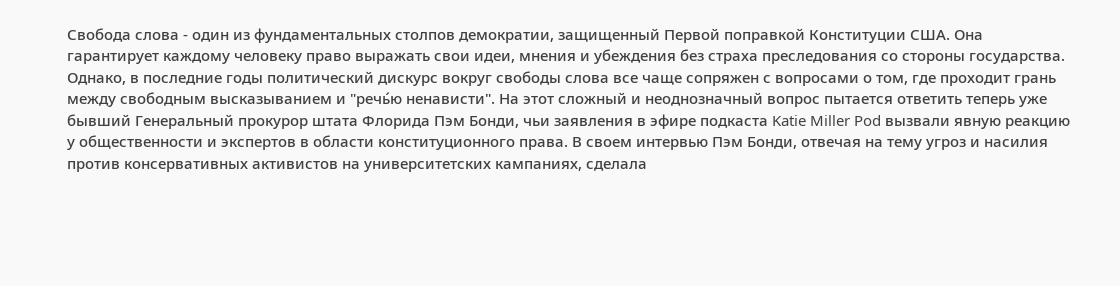Свобода слова - один из фундаментальных столпов демократии, защищенный Первой поправкой Конституции США. Она гарантирует каждому человеку право выражать свои идеи, мнения и убеждения без страха преследования со стороны государства. Однако, в последние годы политический дискурс вокруг свободы слова все чаще сопряжен с вопросами о том, где проходит грань между свободным высказыванием и "речь́ю ненависти". На этот сложный и неоднозначный вопрос пытается ответить теперь уже бывший Генеральный прокурор штата Флорида Пэм Бонди, чьи заявления в эфире подкаста Katie Miller Pod вызвали явную реакцию у общественности и экспертов в области конституционного права. В своем интервью Пэм Бонди, отвечая на тему угроз и насилия против консервативных активистов на университетских кампаниях, сделала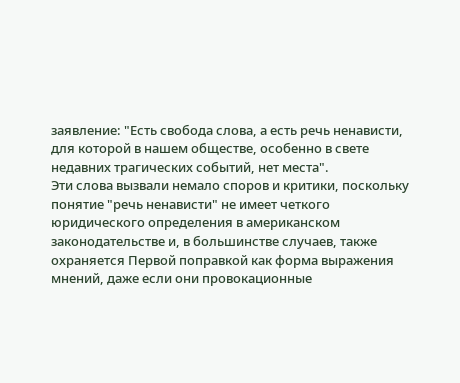заявление: "Есть свобода слова, а есть речь ненависти, для которой в нашем обществе, особенно в свете недавних трагических событий, нет места".
Эти слова вызвали немало споров и критики, поскольку понятие "речь ненависти" не имеет четкого юридического определения в американском законодательстве и, в большинстве случаев, также охраняется Первой поправкой как форма выражения мнений, даже если они провокационные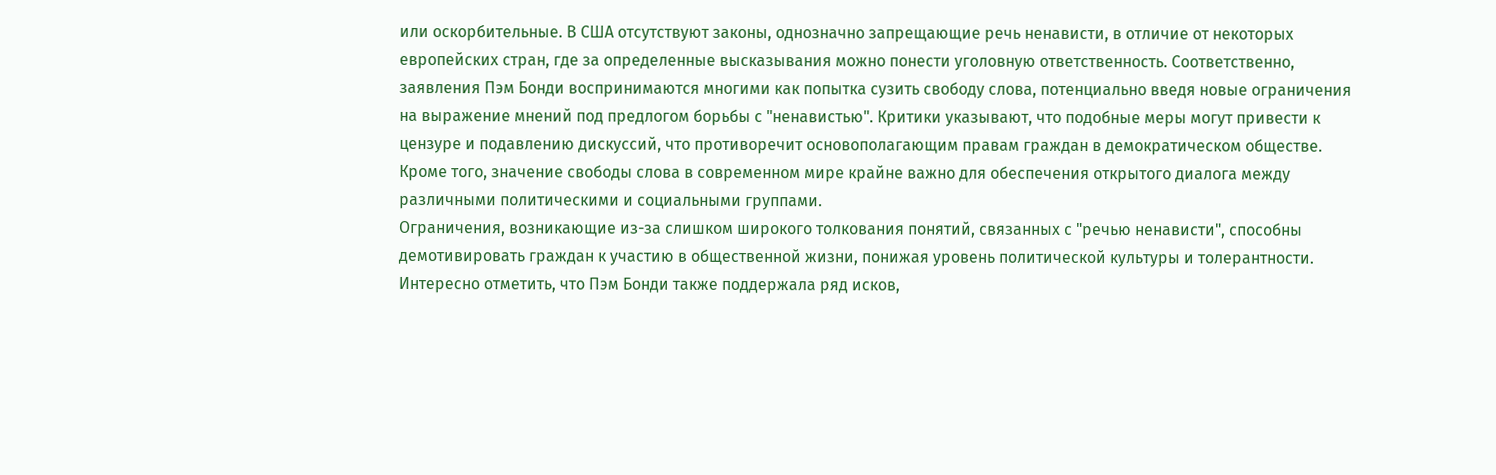или оскорбительные. В США отсутствуют законы, однозначно запрещающие речь ненависти, в отличие от некоторых европейских стран, где за определенные высказывания можно понести уголовную ответственность. Соответственно, заявления Пэм Бонди воспринимаются многими как попытка сузить свободу слова, потенциально введя новые ограничения на выражение мнений под предлогом борьбы с "ненавистью". Критики указывают, что подобные меры могут привести к цензуре и подавлению дискуссий, что противоречит основополагающим правам граждан в демократическом обществе. Кроме того, значение свободы слова в современном мире крайне важно для обеспечения открытого диалога между различными политическими и социальными группами.
Ограничения, возникающие из-за слишком широкого толкования понятий, связанных с "речью ненависти", способны демотивировать граждан к участию в общественной жизни, понижая уровень политической культуры и толерантности. Интересно отметить, что Пэм Бонди также поддержала ряд исков,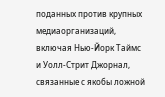поданных против крупных медиаорганизаций, включая Нью-Йорк Таймс и Уолл-Стрит Джорнал, связанные с якобы ложной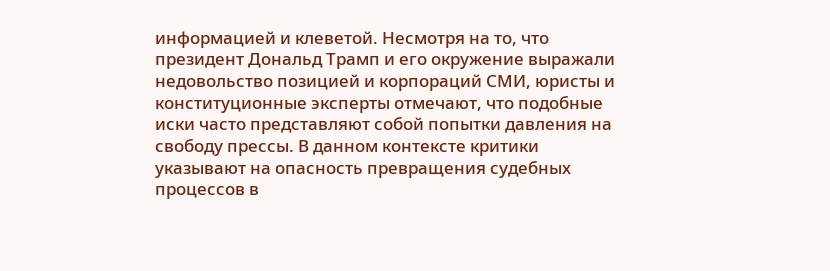информацией и клеветой. Несмотря на то, что президент Дональд Трамп и его окружение выражали недовольство позицией и корпораций СМИ, юристы и конституционные эксперты отмечают, что подобные иски часто представляют собой попытки давления на свободу прессы. В данном контексте критики указывают на опасность превращения судебных процессов в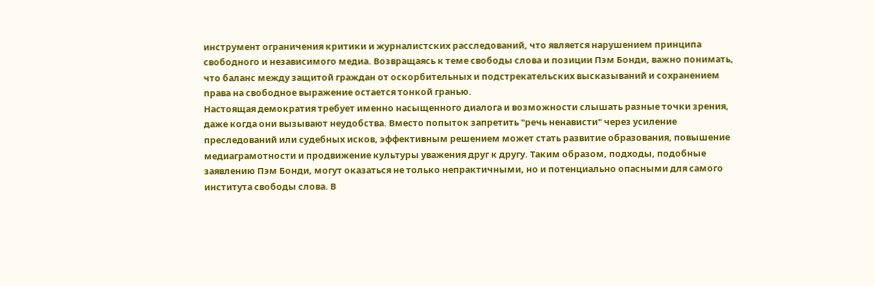инструмент ограничения критики и журналистских расследований, что является нарушением принципа свободного и независимого медиа. Возвращаясь к теме свободы слова и позиции Пэм Бонди, важно понимать, что баланс между защитой граждан от оскорбительных и подстрекательских высказываний и сохранением права на свободное выражение остается тонкой гранью.
Настоящая демократия требует именно насыщенного диалога и возможности слышать разные точки зрения, даже когда они вызывают неудобства. Вместо попыток запретить "речь ненависти" через усиление преследований или судебных исков, эффективным решением может стать развитие образования, повышение медиаграмотности и продвижение культуры уважения друг к другу. Таким образом, подходы, подобные заявлению Пэм Бонди, могут оказаться не только непрактичными, но и потенциально опасными для самого института свободы слова. В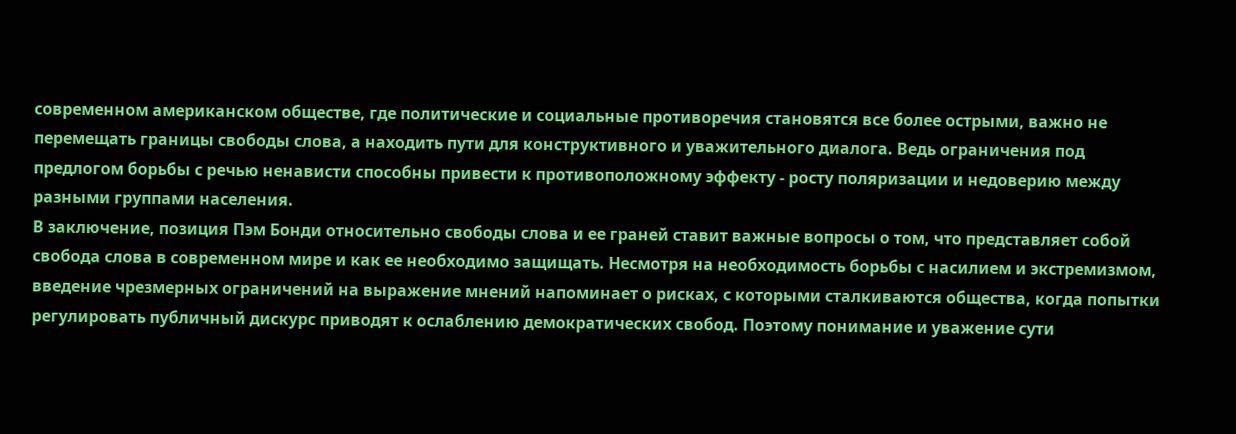современном американском обществе, где политические и социальные противоречия становятся все более острыми, важно не перемещать границы свободы слова, а находить пути для конструктивного и уважительного диалога. Ведь ограничения под предлогом борьбы с речью ненависти способны привести к противоположному эффекту - росту поляризации и недоверию между разными группами населения.
В заключение, позиция Пэм Бонди относительно свободы слова и ее граней ставит важные вопросы о том, что представляет собой свобода слова в современном мире и как ее необходимо защищать. Несмотря на необходимость борьбы с насилием и экстремизмом, введение чрезмерных ограничений на выражение мнений напоминает о рисках, с которыми сталкиваются общества, когда попытки регулировать публичный дискурс приводят к ослаблению демократических свобод. Поэтому понимание и уважение сути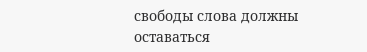свободы слова должны оставаться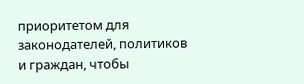приоритетом для законодателей, политиков и граждан, чтобы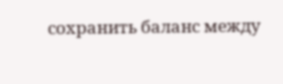сохранить баланс между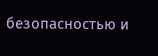безопасностью и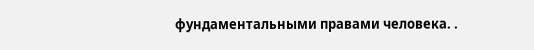фундаментальными правами человека. .